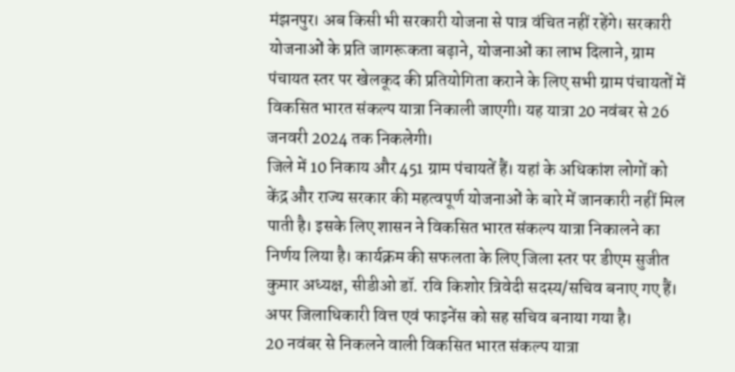मंझनपुर। अब किसी भी सरकारी योजना से पात्र वंचित नहीं रहेंगे। सरकारी योजनाओं के प्रति जागरूकता बढ़ाने, योजनाओं का लाभ दिलाने, ग्राम पंचायत स्तर पर खेलकूद की प्रतियोगिता कराने के लिए सभी ग्राम पंचायतों में विकसित भारत संकल्प यात्रा निकाली जाएगी। यह यात्रा 20 नवंबर से 26 जनवरी 2024 तक निकलेगी।
जिले में 10 निकाय और 451 ग्राम पंचायतें हैं। यहां के अधिकांश लोगों को केंद्र और राज्य सरकार की महत्वपूर्ण योजनाओं के बारे में जानकारी नहीं मिल पाती है। इसके लिए शासन ने विकसित भारत संकल्प यात्रा निकालने का निर्णय लिया है। कार्यक्रम की सफलता के लिए जिला स्तर पर डीएम सुजीत कुमार अध्यक्ष, सीडीओ डॉ. रवि किशोर त्रिवेदी सदस्य/सचिव बनाए गए हैं। अपर जिलाधिकारी वित्त एवं फाइनेंस को सह सचिव बनाया गया है।
20 नवंबर से निकलने वाली विकसित भारत संकल्प यात्रा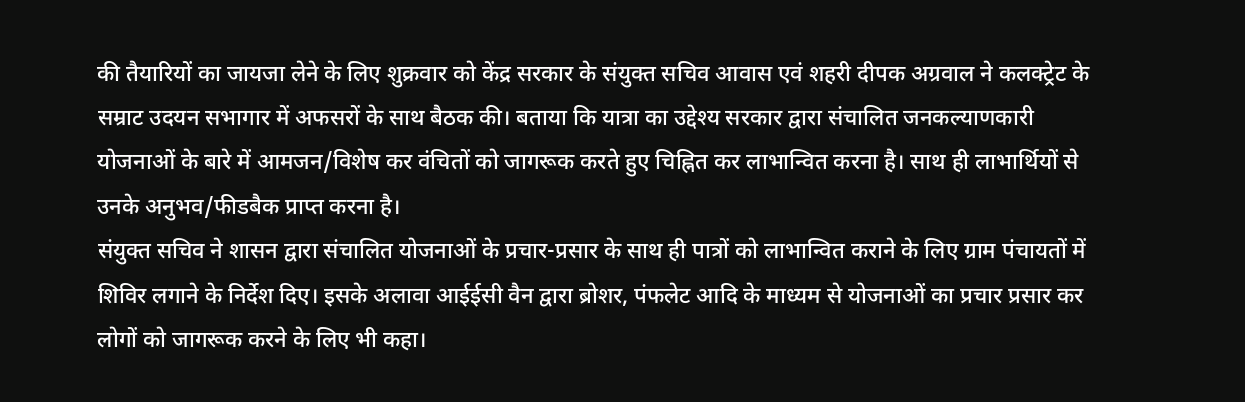की तैयारियों का जायजा लेने के लिए शुक्रवार को केंद्र सरकार के संयुक्त सचिव आवास एवं शहरी दीपक अग्रवाल ने कलक्ट्रेट के सम्राट उदयन सभागार में अफसरों के साथ बैठक की। बताया कि यात्रा का उद्देश्य सरकार द्वारा संचालित जनकल्याणकारी योजनाओं के बारे में आमजन/विशेष कर वंचितों को जागरूक करते हुए चिह्नित कर लाभान्वित करना है। साथ ही लाभार्थियों से उनके अनुभव/फीडबैक प्राप्त करना है।
संयुक्त सचिव ने शासन द्वारा संचालित योजनाओं के प्रचार-प्रसार के साथ ही पात्रों को लाभान्वित कराने के लिए ग्राम पंचायतों में शिविर लगाने के निर्देश दिए। इसके अलावा आईईसी वैन द्वारा ब्रोशर, पंफलेट आदि के माध्यम से योजनाओं का प्रचार प्रसार कर लोगों को जागरूक करने के लिए भी कहा।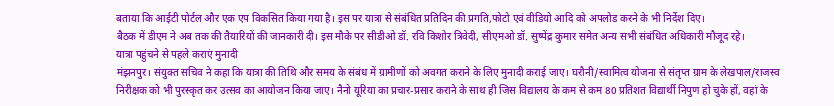बताया कि आईटी पोर्टल और एक एप विकसित किया गया है। इस पर यात्रा से संबंधित प्रतिदिन की प्रगति,फोटो एवं वीडियो आदि को अपलोड करने के भी निर्देश दिए।
बैठक में डीएम ने अब तक की तैयारियों की जानकारी दी। इस मौके पर सीडीओ डॉ. रवि किशोर त्रिवेदी, सीएमओ डॉ. सुष्पेंद्र कुमार समेत अन्य सभी संबंधित अधिकारी मौजूद रहे।
यात्रा पहुंचने से पहले कराएं मुनादी
मंझनपुर। संयुक्त सचिव ने कहा कि यात्रा की तिथि और समय के संबंध में ग्रामीणों को अवगत कराने के लिए मुनादी कराई जाए। घरौनी/स्वामित्व योजना से संतृप्त ग्राम के लेखपाल/राजस्व निरीक्षक को भी पुरस्कृत कर उत्सव का आयोजन किया जाए। नैनो यूरिया का प्रचार-प्रसार कराने के साथ ही जिस विद्यालय के कम से कम 80 प्रतिशत विद्यार्थी निपुण हो चुके हों, वहां के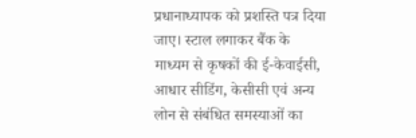प्रधानाध्यापक को प्रशस्ति पत्र दिया जाए। स्टाल लगाकर बैंक के माध्यम से कृषकों की ई-केवाईसी, आधार सीडिंग, केसीसी एवं अन्य लोन से संबंधित समस्याओं का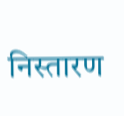निस्तारण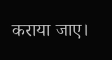कराया जाए।